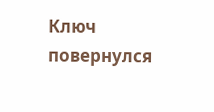Ключ повернулся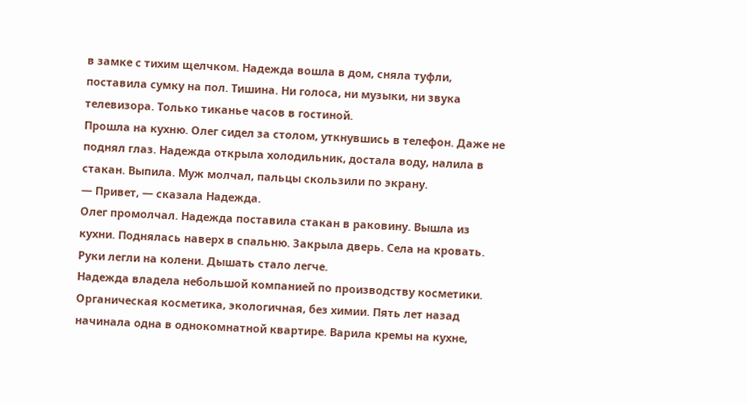в замке с тихим щелчком. Надежда вошла в дом, сняла туфли, поставила сумку на пол. Тишина. Ни голоса, ни музыки, ни звука телевизора. Только тиканье часов в гостиной.
Прошла на кухню. Олег сидел за столом, уткнувшись в телефон. Даже не поднял глаз. Надежда открыла холодильник, достала воду, налила в стакан. Выпила. Муж молчал, пальцы скользили по экрану.
— Привет, — сказала Надежда.
Олег промолчал. Надежда поставила стакан в раковину. Вышла из кухни. Поднялась наверх в спальню. Закрыла дверь. Села на кровать. Руки легли на колени. Дышать стало легче.
Надежда владела небольшой компанией по производству косметики. Органическая косметика, экологичная, без химии. Пять лет назад начинала одна в однокомнатной квартире. Варила кремы на кухне,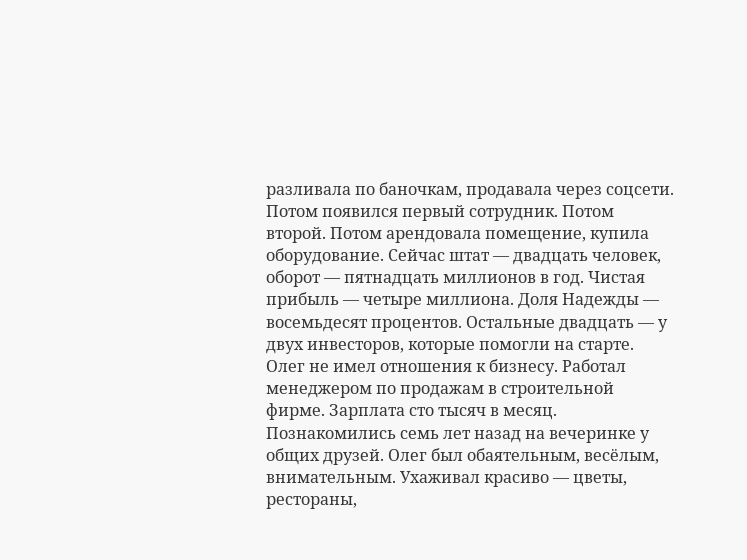разливала по баночкам, продавала через соцсети. Потом появился первый сотрудник. Потом второй. Потом арендовала помещение, купила оборудование. Сейчас штат — двадцать человек, оборот — пятнадцать миллионов в год. Чистая прибыль — четыре миллиона. Доля Надежды — восемьдесят процентов. Остальные двадцать — у двух инвесторов, которые помогли на старте.
Олег не имел отношения к бизнесу. Работал менеджером по продажам в строительной фирме. Зарплата сто тысяч в месяц. Познакомились семь лет назад на вечеринке у общих друзей. Олег был обаятельным, весёлым, внимательным. Ухаживал красиво — цветы, рестораны,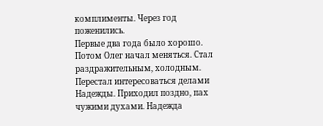комплименты. Через год поженились.
Первые два года было хорошо. Потом Олег начал меняться. Стал раздражительным, холодным. Перестал интересоваться делами Надежды. Приходил поздно, пах чужими духами. Надежда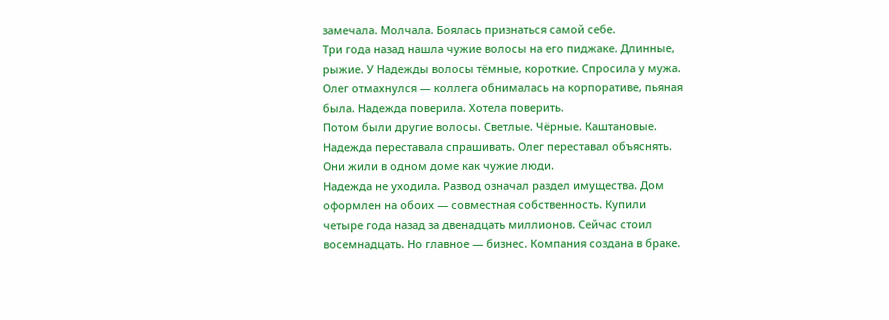замечала. Молчала. Боялась признаться самой себе.
Три года назад нашла чужие волосы на его пиджаке. Длинные, рыжие. У Надежды волосы тёмные, короткие. Спросила у мужа. Олег отмахнулся — коллега обнималась на корпоративе, пьяная была. Надежда поверила. Хотела поверить.
Потом были другие волосы. Светлые. Чёрные. Каштановые. Надежда переставала спрашивать. Олег переставал объяснять. Они жили в одном доме как чужие люди.
Надежда не уходила. Развод означал раздел имущества. Дом оформлен на обоих — совместная собственность. Купили четыре года назад за двенадцать миллионов. Сейчас стоил восемнадцать. Но главное — бизнес. Компания создана в браке.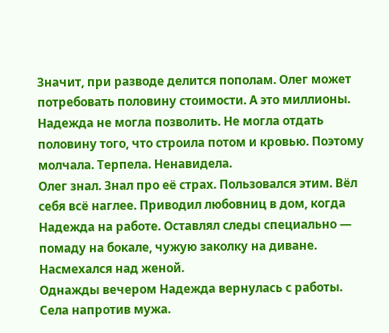Значит, при разводе делится пополам. Олег может потребовать половину стоимости. А это миллионы.
Надежда не могла позволить. Не могла отдать половину того, что строила потом и кровью. Поэтому молчала. Терпела. Ненавидела.
Олег знал. Знал про её страх. Пользовался этим. Вёл себя всё наглее. Приводил любовниц в дом, когда Надежда на работе. Оставлял следы специально — помаду на бокале, чужую заколку на диване. Насмехался над женой.
Однажды вечером Надежда вернулась с работы. Села напротив мужа.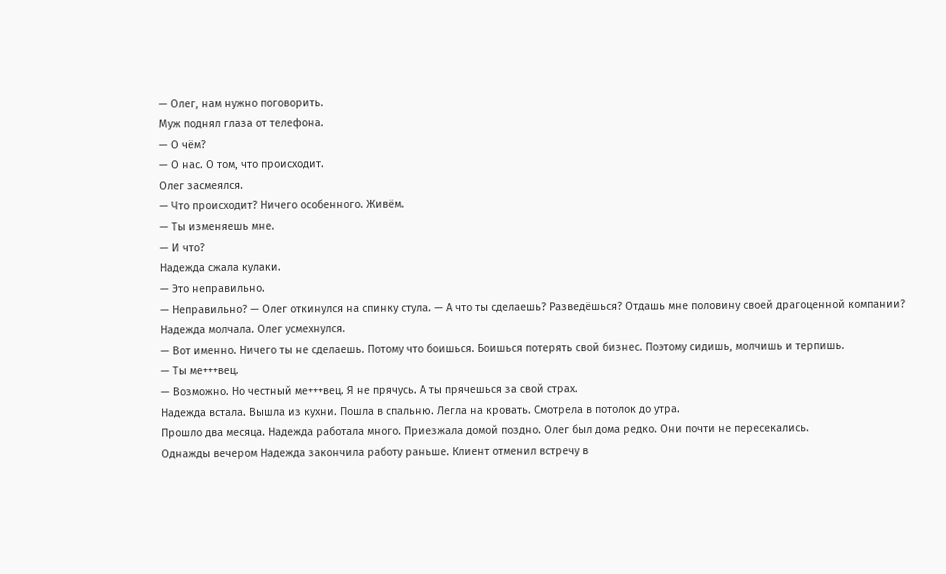— Олег, нам нужно поговорить.
Муж поднял глаза от телефона.
— О чём?
— О нас. О том, что происходит.
Олег засмеялся.
— Что происходит? Ничего особенного. Живём.
— Ты изменяешь мне.
— И что?
Надежда сжала кулаки.
— Это неправильно.
— Неправильно? — Олег откинулся на спинку стула. — А что ты сделаешь? Разведёшься? Отдашь мне половину своей драгоценной компании?
Надежда молчала. Олег усмехнулся.
— Вот именно. Ничего ты не сделаешь. Потому что боишься. Боишься потерять свой бизнес. Поэтому сидишь, молчишь и терпишь.
— Ты ме+++вец.
— Возможно. Но честный ме+++вец. Я не прячусь. А ты прячешься за свой страх.
Надежда встала. Вышла из кухни. Пошла в спальню. Легла на кровать. Смотрела в потолок до утра.
Прошло два месяца. Надежда работала много. Приезжала домой поздно. Олег был дома редко. Они почти не пересекались.
Однажды вечером Надежда закончила работу раньше. Клиент отменил встречу в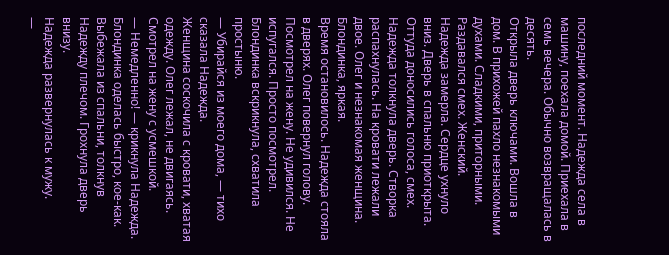последний момент. Надежда села в машину, поехала домой. Приехала в семь вечера. Обычно возвращалась в десять.
Открыла дверь ключами. Вошла в дом. В прихожей пахло незнакомыми духами. Сладкими, приторными. Раздавался смех. Женский.
Надежда замерла. Сердце ухнуло вниз. Дверь в спальню приоткрыта. Оттуда доносились голоса, смех.
Надежда толкнула дверь. Створка распахнулась. На кровати лежали двое. Олег и незнакомая женщина. Блондинка, яркая.
Время остановилось. Надежда стояла в дверях. Олег повернул голову. Посмотрел на жену. Не удивился. Не испугался. Просто посмотрел.
Блондинка вскрикнула, схватила простыню.
— Убирайся из моего дома, — тихо сказала Надежда.
Женщина соскочила с кровати, хватая одежду. Олег лежал, не двигаясь. Смотрел на жену с усмешкой.
— Немедленно! — крикнула Надежда.
Блондинка оделась быстро, кое-как. Выбежала из спальни, толкнув Надежду плечом. Грохнула дверь внизу.
Надежда развернулась к мужу.
—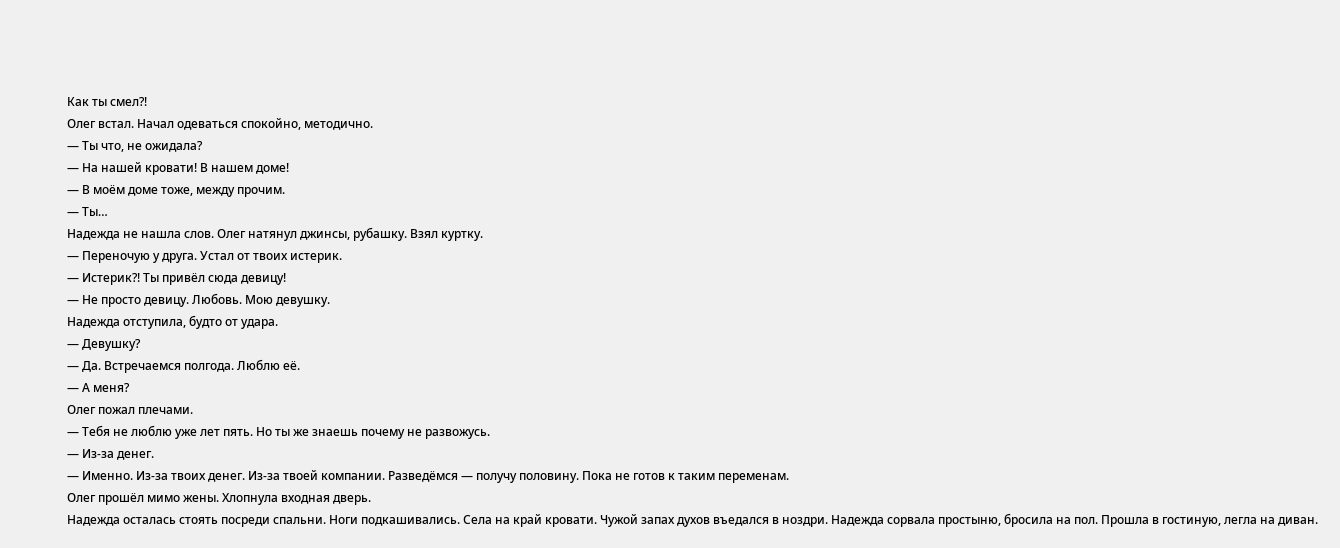Как ты смел?!
Олег встал. Начал одеваться спокойно, методично.
— Ты что, не ожидала?
— На нашей кровати! В нашем доме!
— В моём доме тоже, между прочим.
— Ты…
Надежда не нашла слов. Олег натянул джинсы, рубашку. Взял куртку.
— Переночую у друга. Устал от твоих истерик.
— Истерик?! Ты привёл сюда девицу!
— Не просто девицу. Любовь. Мою девушку.
Надежда отступила, будто от удара.
— Девушку?
— Да. Встречаемся полгода. Люблю её.
— А меня?
Олег пожал плечами.
— Тебя не люблю уже лет пять. Но ты же знаешь почему не развожусь.
— Из-за денег.
— Именно. Из-за твоих денег. Из-за твоей компании. Разведёмся — получу половину. Пока не готов к таким переменам.
Олег прошёл мимо жены. Хлопнула входная дверь.
Надежда осталась стоять посреди спальни. Ноги подкашивались. Села на край кровати. Чужой запах духов въедался в ноздри. Надежда сорвала простыню, бросила на пол. Прошла в гостиную, легла на диван.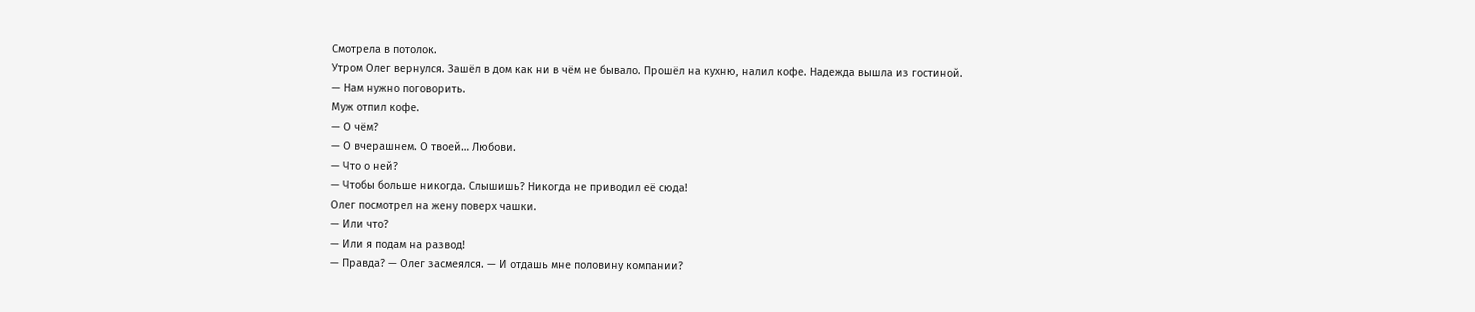Смотрела в потолок.
Утром Олег вернулся. Зашёл в дом как ни в чём не бывало. Прошёл на кухню, налил кофе. Надежда вышла из гостиной.
— Нам нужно поговорить.
Муж отпил кофе.
— О чём?
— О вчерашнем. О твоей… Любови.
— Что о ней?
— Чтобы больше никогда. Слышишь? Никогда не приводил её сюда!
Олег посмотрел на жену поверх чашки.
— Или что?
— Или я подам на развод!
— Правда? — Олег засмеялся. — И отдашь мне половину компании?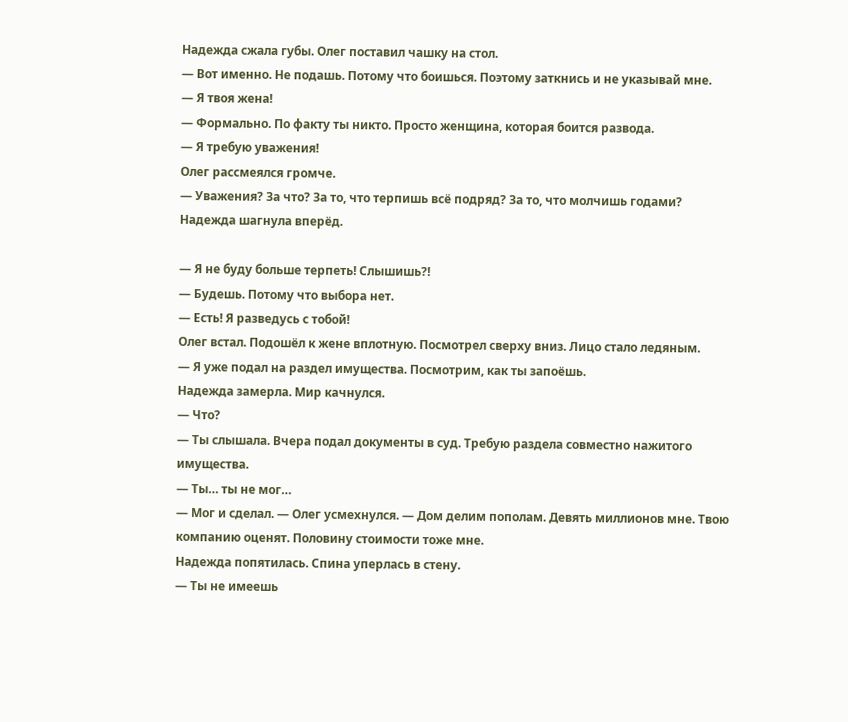Надежда сжала губы. Олег поставил чашку на стол.
— Вот именно. Не подашь. Потому что боишься. Поэтому заткнись и не указывай мне.
— Я твоя жена!
— Формально. По факту ты никто. Просто женщина, которая боится развода.
— Я требую уважения!
Олег рассмеялся громче.
— Уважения? За что? За то, что терпишь всё подряд? За то, что молчишь годами?
Надежда шагнула вперёд.

— Я не буду больше терпеть! Слышишь?!
— Будешь. Потому что выбора нет.
— Есть! Я разведусь с тобой!
Олег встал. Подошёл к жене вплотную. Посмотрел сверху вниз. Лицо стало ледяным.
— Я уже подал на раздел имущества. Посмотрим, как ты запоёшь.
Надежда замерла. Мир качнулся.
— Что?
— Ты слышала. Вчера подал документы в суд. Требую раздела совместно нажитого имущества.
— Ты… ты не мог…
— Мог и сделал. — Олег усмехнулся. — Дом делим пополам. Девять миллионов мне. Твою компанию оценят. Половину стоимости тоже мне.
Надежда попятилась. Спина уперлась в стену.
— Ты не имеешь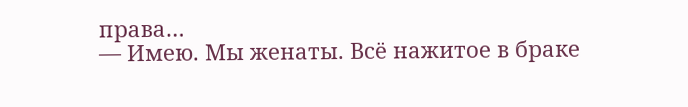права…
— Имею. Мы женаты. Всё нажитое в браке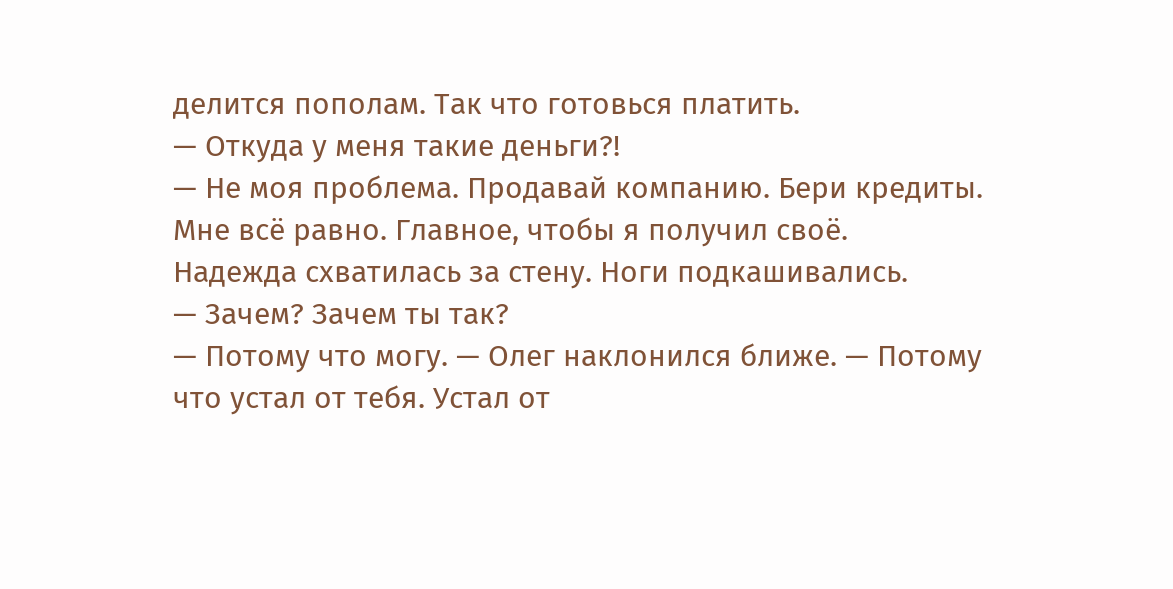делится пополам. Так что готовься платить.
— Откуда у меня такие деньги?!
— Не моя проблема. Продавай компанию. Бери кредиты. Мне всё равно. Главное, чтобы я получил своё.
Надежда схватилась за стену. Ноги подкашивались.
— Зачем? Зачем ты так?
— Потому что могу. — Олег наклонился ближе. — Потому что устал от тебя. Устал от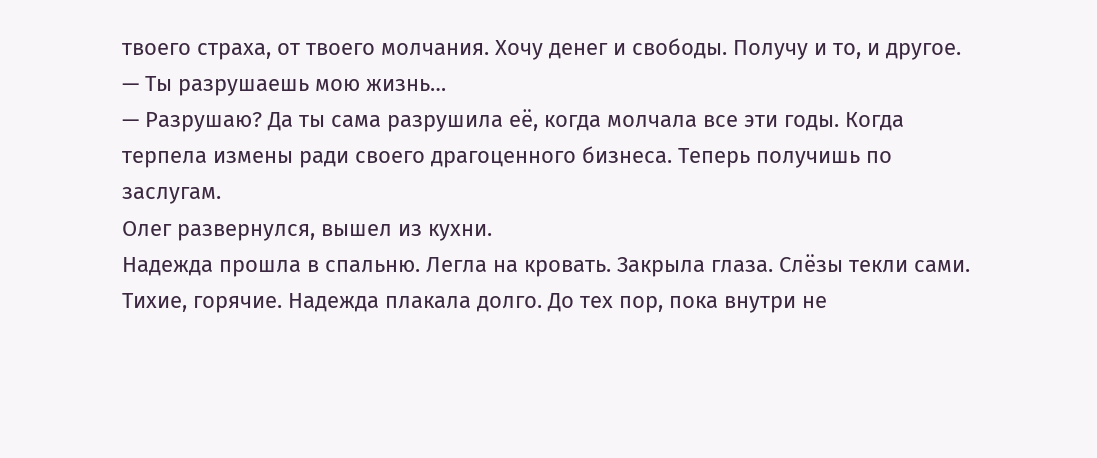твоего страха, от твоего молчания. Хочу денег и свободы. Получу и то, и другое.
— Ты разрушаешь мою жизнь…
— Разрушаю? Да ты сама разрушила её, когда молчала все эти годы. Когда терпела измены ради своего драгоценного бизнеса. Теперь получишь по заслугам.
Олег развернулся, вышел из кухни.
Надежда прошла в спальню. Легла на кровать. Закрыла глаза. Слёзы текли сами. Тихие, горячие. Надежда плакала долго. До тех пор, пока внутри не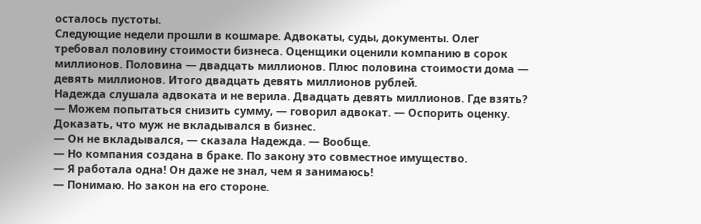осталось пустоты.
Следующие недели прошли в кошмаре. Адвокаты, суды, документы. Олег требовал половину стоимости бизнеса. Оценщики оценили компанию в сорок миллионов. Половина — двадцать миллионов. Плюс половина стоимости дома — девять миллионов. Итого двадцать девять миллионов рублей.
Надежда слушала адвоката и не верила. Двадцать девять миллионов. Где взять?
— Можем попытаться снизить сумму, — говорил адвокат. — Оспорить оценку. Доказать, что муж не вкладывался в бизнес.
— Он не вкладывался, — сказала Надежда. — Вообще.
— Но компания создана в браке. По закону это совместное имущество.
— Я работала одна! Он даже не знал, чем я занимаюсь!
— Понимаю. Но закон на его стороне.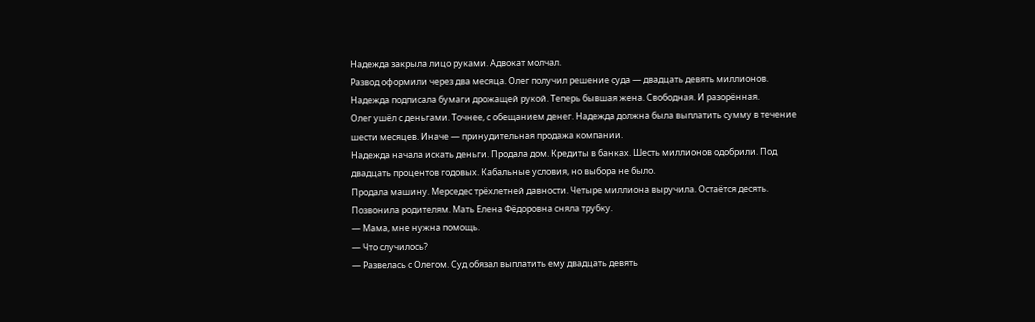Надежда закрыла лицо руками. Адвокат молчал.
Развод оформили через два месяца. Олег получил решение суда — двадцать девять миллионов. Надежда подписала бумаги дрожащей рукой. Теперь бывшая жена. Свободная. И разорённая.
Олег ушёл с деньгами. Точнее, с обещанием денег. Надежда должна была выплатить сумму в течение шести месяцев. Иначе — принудительная продажа компании.
Надежда начала искать деньги. Продала дом. Кредиты в банках. Шесть миллионов одобрили. Под двадцать процентов годовых. Кабальные условия, но выбора не было.
Продала машину. Мерседес трёхлетней давности. Четыре миллиона выручила. Остаётся десять.
Позвонила родителям. Мать Елена Фёдоровна сняла трубку.
— Мама, мне нужна помощь.
— Что случилось?
— Развелась с Олегом. Суд обязал выплатить ему двадцать девять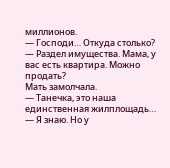миллионов.
— Господи… Откуда столько?
— Раздел имущества. Мама, у вас есть квартира. Можно продать?
Мать замолчала.
— Танечка, это наша единственная жилплощадь…
— Я знаю. Но у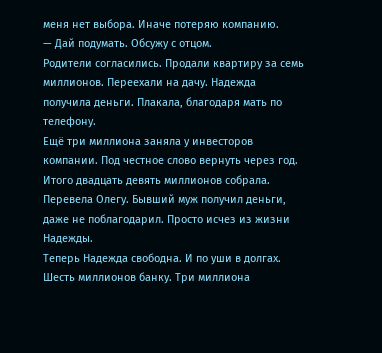меня нет выбора. Иначе потеряю компанию.
— Дай подумать. Обсужу с отцом.
Родители согласились. Продали квартиру за семь миллионов. Переехали на дачу. Надежда получила деньги. Плакала, благодаря мать по телефону.
Ещё три миллиона заняла у инвесторов компании. Под честное слово вернуть через год.
Итого двадцать девять миллионов собрала. Перевела Олегу. Бывший муж получил деньги, даже не поблагодарил. Просто исчез из жизни Надежды.
Теперь Надежда свободна. И по уши в долгах. Шесть миллионов банку. Три миллиона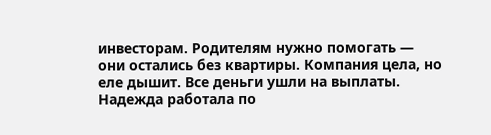инвесторам. Родителям нужно помогать — они остались без квартиры. Компания цела, но еле дышит. Все деньги ушли на выплаты.
Надежда работала по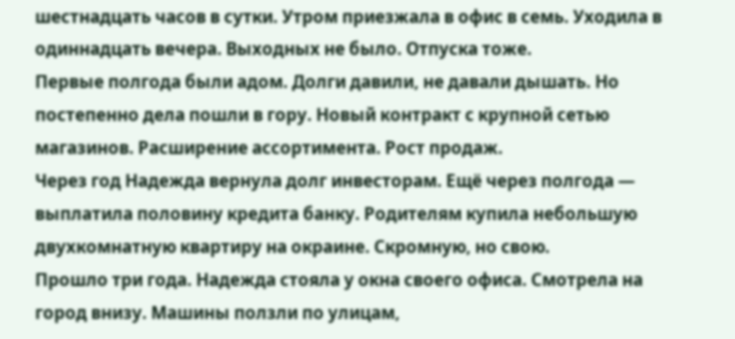шестнадцать часов в сутки. Утром приезжала в офис в семь. Уходила в одиннадцать вечера. Выходных не было. Отпуска тоже.
Первые полгода были адом. Долги давили, не давали дышать. Но постепенно дела пошли в гору. Новый контракт с крупной сетью магазинов. Расширение ассортимента. Рост продаж.
Через год Надежда вернула долг инвесторам. Ещё через полгода — выплатила половину кредита банку. Родителям купила небольшую двухкомнатную квартиру на окраине. Скромную, но свою.
Прошло три года. Надежда стояла у окна своего офиса. Смотрела на город внизу. Машины ползли по улицам,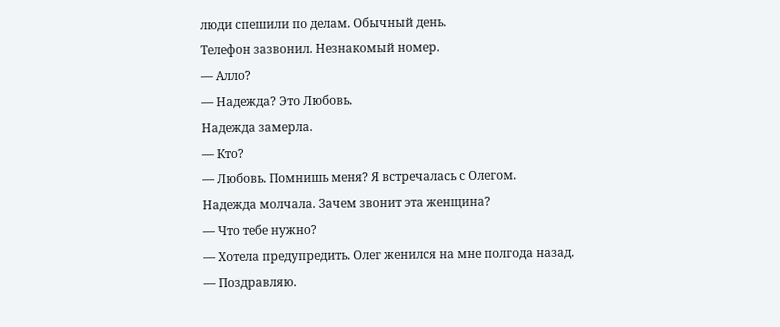люди спешили по делам. Обычный день.
Телефон зазвонил. Незнакомый номер.
— Алло?
— Надежда? Это Любовь.
Надежда замерла.
— Кто?
— Любовь. Помнишь меня? Я встречалась с Олегом.
Надежда молчала. Зачем звонит эта женщина?
— Что тебе нужно?
— Хотела предупредить. Олег женился на мне полгода назад.
— Поздравляю.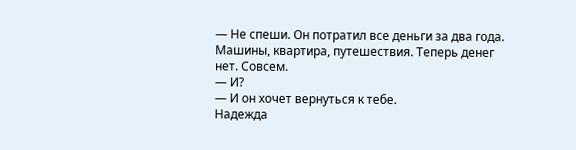— Не спеши. Он потратил все деньги за два года. Машины, квартира, путешествия. Теперь денег нет. Совсем.
— И?
— И он хочет вернуться к тебе.
Надежда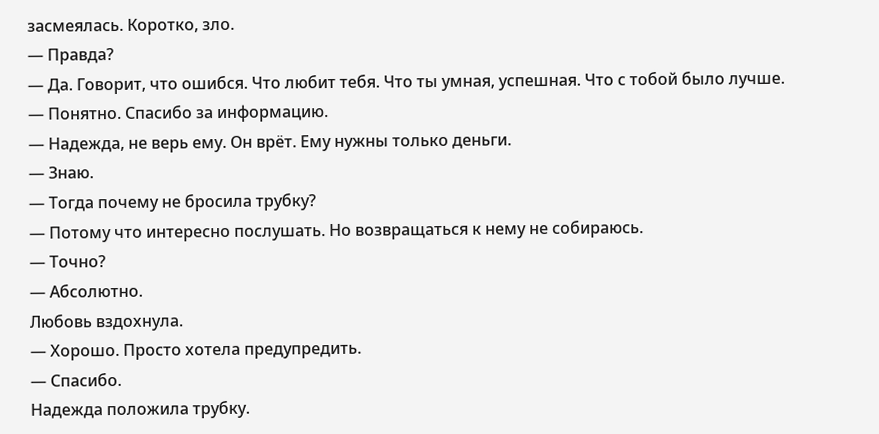засмеялась. Коротко, зло.
— Правда?
— Да. Говорит, что ошибся. Что любит тебя. Что ты умная, успешная. Что с тобой было лучше.
— Понятно. Спасибо за информацию.
— Надежда, не верь ему. Он врёт. Ему нужны только деньги.
— Знаю.
— Тогда почему не бросила трубку?
— Потому что интересно послушать. Но возвращаться к нему не собираюсь.
— Точно?
— Абсолютно.
Любовь вздохнула.
— Хорошо. Просто хотела предупредить.
— Спасибо.
Надежда положила трубку.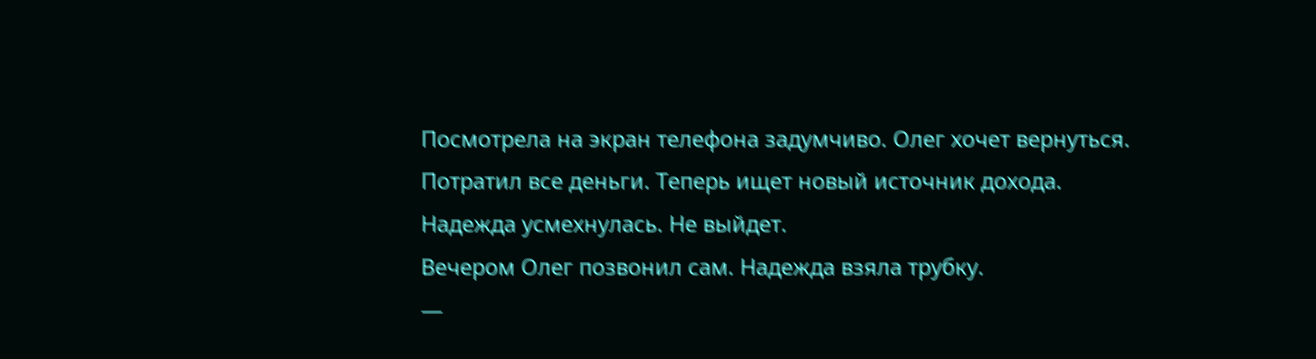Посмотрела на экран телефона задумчиво. Олег хочет вернуться. Потратил все деньги. Теперь ищет новый источник дохода.
Надежда усмехнулась. Не выйдет.
Вечером Олег позвонил сам. Надежда взяла трубку.
—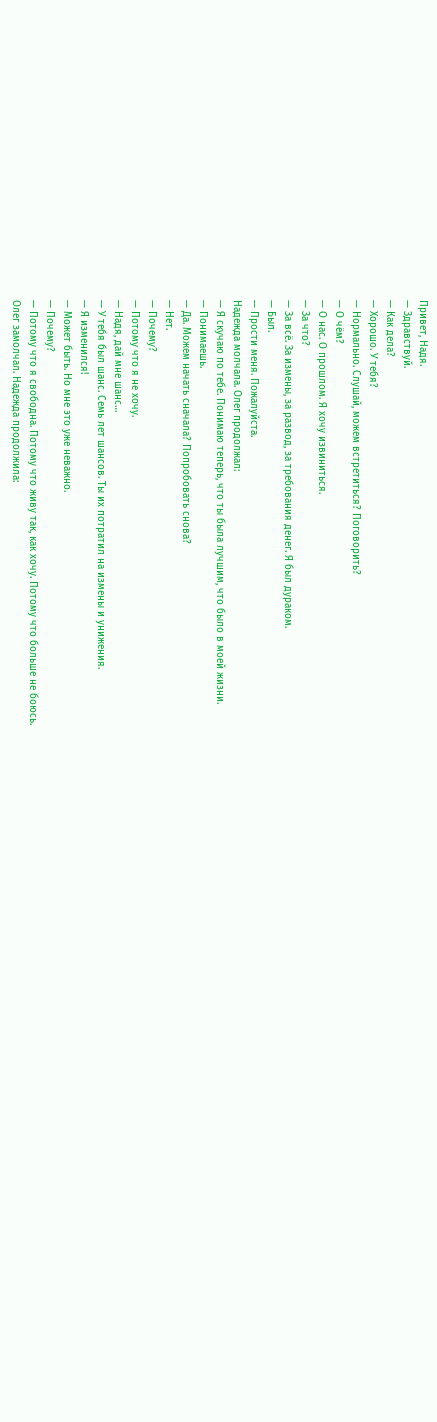Привет, Надя.
— Здравствуй.
— Как дела?
— Хорошо. У тебя?
— Нормально. Слушай, можем встретиться? Поговорить?
— О чём?
— О нас. О прошлом. Я хочу извиниться.
— За что?
— За всё. За измены, за развод, за требования денег. Я был дураком.
— Был.
— Прости меня. Пожалуйста.
Надежда молчала. Олег продолжал:
— Я скучаю по тебе. Понимаю теперь, что ты была лучшим, что было в моей жизни.
— Понимаешь.
— Да. Можем начать сначала? Попробовать снова?
— Нет.
— Почему?
— Потому что я не хочу.
— Надя, дай мне шанс…
— У тебя был шанс. Семь лет шансов. Ты их потратил на измены и унижения.
— Я изменился!
— Может быть. Но мне это уже неважно.
— Почему?
— Потому что я свободна. Потому что живу так, как хочу. Потому что больше не боюсь.
Олег замолчал. Надежда продолжила: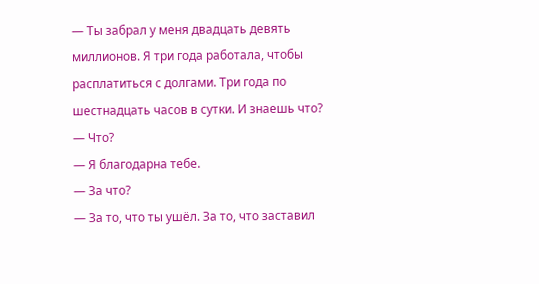— Ты забрал у меня двадцать девять миллионов. Я три года работала, чтобы расплатиться с долгами. Три года по шестнадцать часов в сутки. И знаешь что?
— Что?
— Я благодарна тебе.
— За что?
— За то, что ты ушёл. За то, что заставил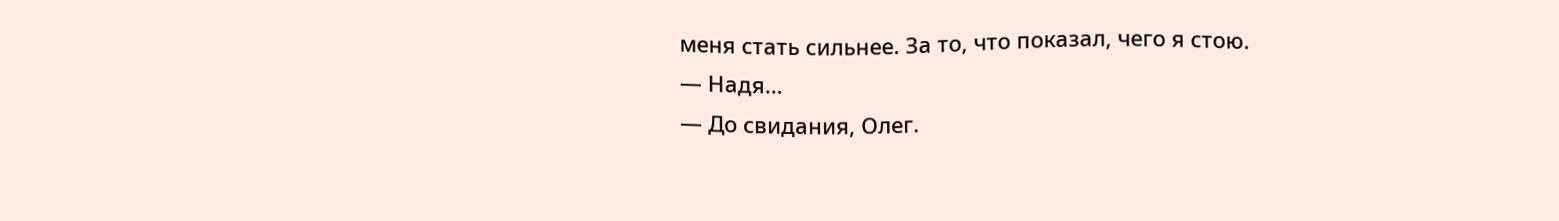меня стать сильнее. За то, что показал, чего я стою.
— Надя…
— До свидания, Олег.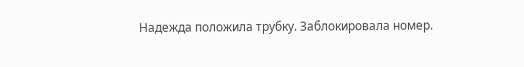Надежда положила трубку. Заблокировала номер.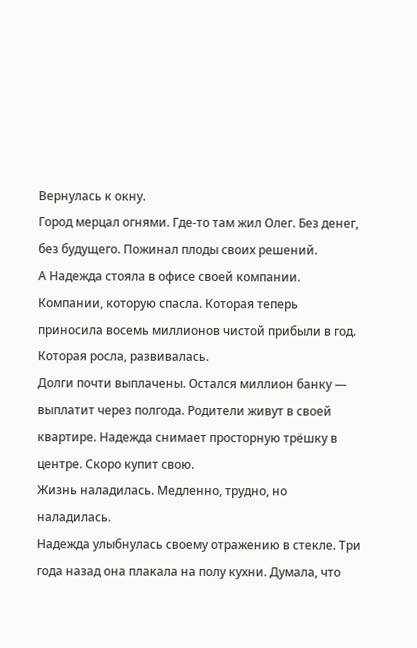Вернулась к окну.
Город мерцал огнями. Где-то там жил Олег. Без денег, без будущего. Пожинал плоды своих решений.
А Надежда стояла в офисе своей компании. Компании, которую спасла. Которая теперь приносила восемь миллионов чистой прибыли в год. Которая росла, развивалась.
Долги почти выплачены. Остался миллион банку — выплатит через полгода. Родители живут в своей квартире. Надежда снимает просторную трёшку в центре. Скоро купит свою.
Жизнь наладилась. Медленно, трудно, но наладилась.
Надежда улыбнулась своему отражению в стекле. Три года назад она плакала на полу кухни. Думала, что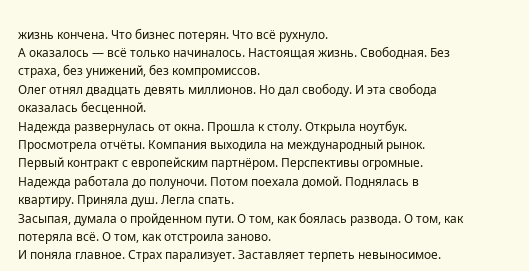жизнь кончена. Что бизнес потерян. Что всё рухнуло.
А оказалось — всё только начиналось. Настоящая жизнь. Свободная. Без страха, без унижений, без компромиссов.
Олег отнял двадцать девять миллионов. Но дал свободу. И эта свобода оказалась бесценной.
Надежда развернулась от окна. Прошла к столу. Открыла ноутбук. Просмотрела отчёты. Компания выходила на международный рынок. Первый контракт с европейским партнёром. Перспективы огромные.
Надежда работала до полуночи. Потом поехала домой. Поднялась в квартиру. Приняла душ. Легла спать.
Засыпая, думала о пройденном пути. О том, как боялась развода. О том, как потеряла всё. О том, как отстроила заново.
И поняла главное. Страх парализует. Заставляет терпеть невыносимое.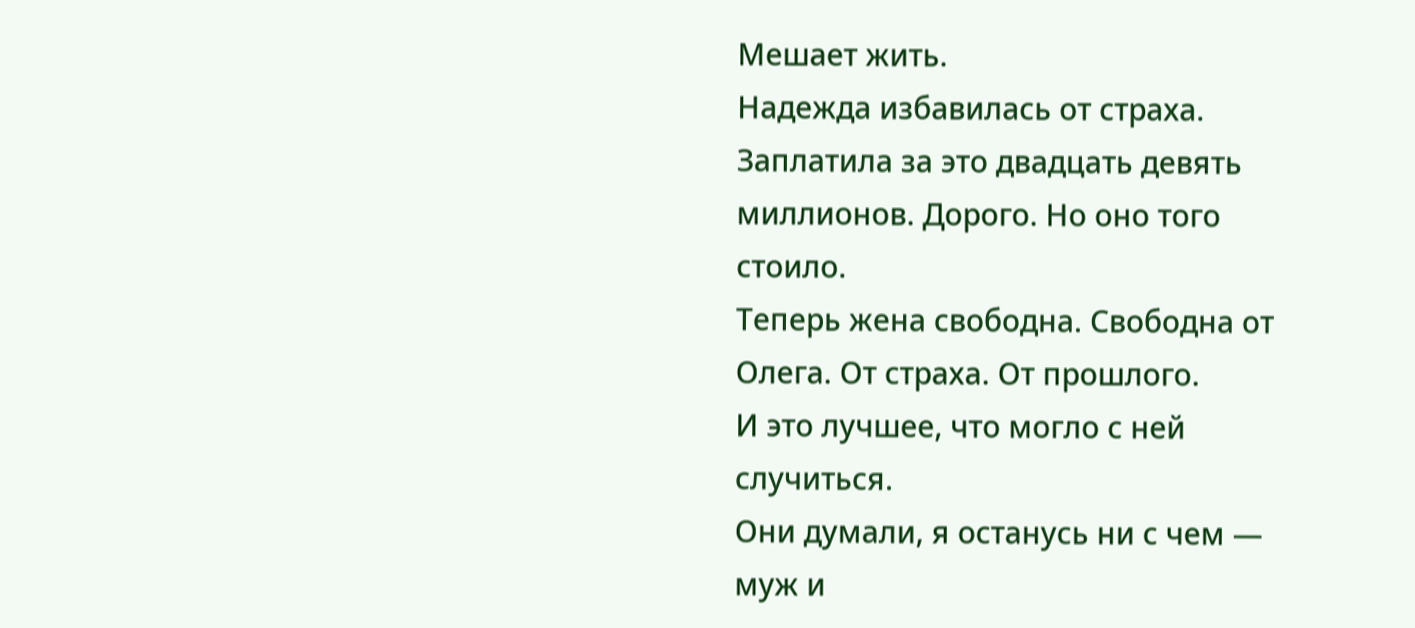Мешает жить.
Надежда избавилась от страха. Заплатила за это двадцать девять миллионов. Дорого. Но оно того стоило.
Теперь жена свободна. Свободна от Олега. От страха. От прошлого.
И это лучшее, что могло с ней случиться.
Они думали, я останусь ни с чем — муж и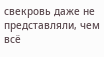свекровь даже не представляли, чем всё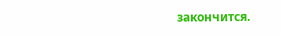закончится.